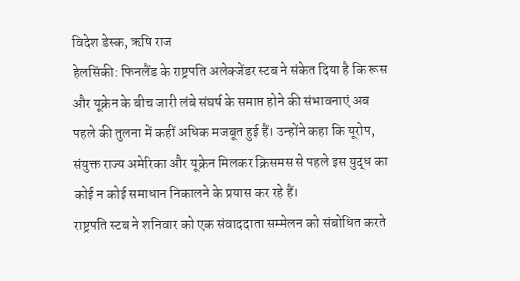विदेश डेस्क, ऋषि राज
हेलसिंकी: फिनलैंड के राष्ट्रपति अलेक्जेंडर स्टब ने संकेत दिया है कि रूस और यूक्रेन के बीच जारी लंबे संघर्ष के समाप्त होने की संभावनाएं अब पहले की तुलना में कहीं अधिक मजबूत हुई हैं। उन्होंने कहा कि यूरोप, संयुक्त राज्य अमेरिका और यूक्रेन मिलकर क्रिसमस से पहले इस युद्ध का कोई न कोई समाधान निकालने के प्रयास कर रहे हैं।
राष्ट्रपति स्टब ने शनिवार को एक संवाददाता सम्मेलन को संबोधित करते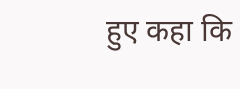हुए कहा कि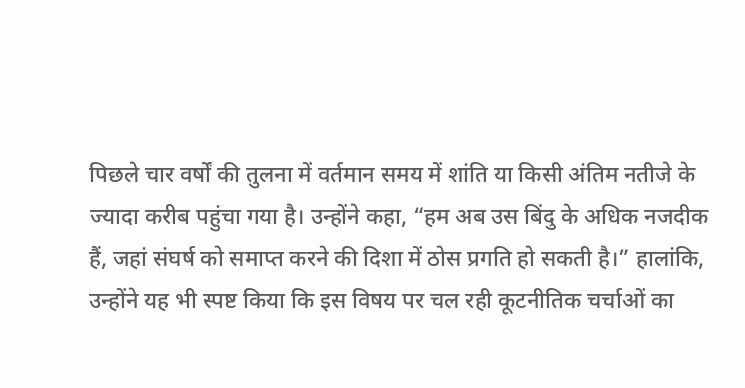पिछले चार वर्षों की तुलना में वर्तमान समय में शांति या किसी अंतिम नतीजे के ज्यादा करीब पहुंचा गया है। उन्होंने कहा, “हम अब उस बिंदु के अधिक नजदीक हैं, जहां संघर्ष को समाप्त करने की दिशा में ठोस प्रगति हो सकती है।” हालांकि, उन्होंने यह भी स्पष्ट किया कि इस विषय पर चल रही कूटनीतिक चर्चाओं का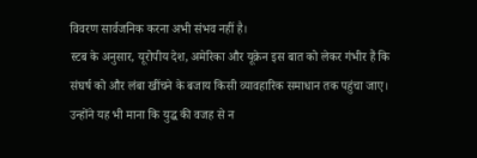विवरण सार्वजनिक करना अभी संभव नहीं है।
स्टब के अनुसार, यूरोपीय देश, अमेरिका और यूक्रेन इस बात को लेकर गंभीर हैं कि संघर्ष को और लंबा खींचने के बजाय किसी व्यावहारिक समाधान तक पहुंचा जाए। उन्होंने यह भी माना कि युद्ध की वजह से न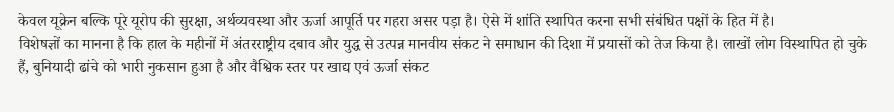केवल यूक्रेन बल्कि पूरे यूरोप की सुरक्षा, अर्थव्यवस्था और ऊर्जा आपूर्ति पर गहरा असर पड़ा है। ऐसे में शांति स्थापित करना सभी संबंधित पक्षों के हित में है।
विशेषज्ञों का मानना है कि हाल के महीनों में अंतरराष्ट्रीय दबाव और युद्ध से उत्पन्न मानवीय संकट ने समाधान की दिशा में प्रयासों को तेज किया है। लाखों लोग विस्थापित हो चुके हैं, बुनियादी ढांचे को भारी नुकसान हुआ है और वैश्विक स्तर पर खाद्य एवं ऊर्जा संकट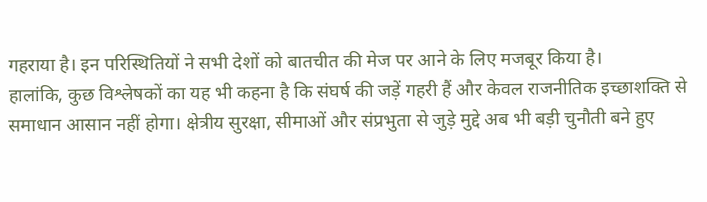गहराया है। इन परिस्थितियों ने सभी देशों को बातचीत की मेज पर आने के लिए मजबूर किया है।
हालांकि, कुछ विश्लेषकों का यह भी कहना है कि संघर्ष की जड़ें गहरी हैं और केवल राजनीतिक इच्छाशक्ति से समाधान आसान नहीं होगा। क्षेत्रीय सुरक्षा, सीमाओं और संप्रभुता से जुड़े मुद्दे अब भी बड़ी चुनौती बने हुए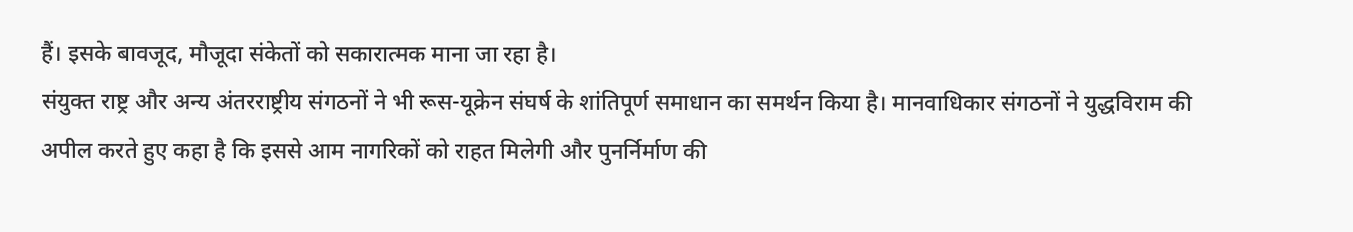हैं। इसके बावजूद, मौजूदा संकेतों को सकारात्मक माना जा रहा है।
संयुक्त राष्ट्र और अन्य अंतरराष्ट्रीय संगठनों ने भी रूस-यूक्रेन संघर्ष के शांतिपूर्ण समाधान का समर्थन किया है। मानवाधिकार संगठनों ने युद्धविराम की अपील करते हुए कहा है कि इससे आम नागरिकों को राहत मिलेगी और पुनर्निर्माण की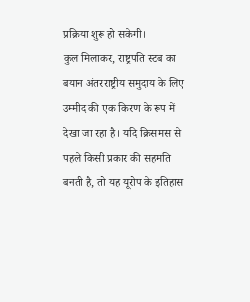प्रक्रिया शुरू हो सकेगी।
कुल मिलाकर, राष्ट्रपति स्टब का बयान अंतरराष्ट्रीय समुदाय के लिए उम्मीद की एक किरण के रूप में देखा जा रहा है। यदि क्रिसमस से पहले किसी प्रकार की सहमति बनती है, तो यह यूरोप के इतिहास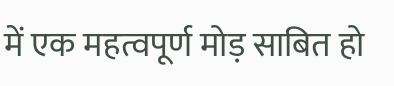में एक महत्वपूर्ण मोड़ साबित हो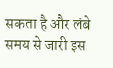सकता है और लंबे समय से जारी इस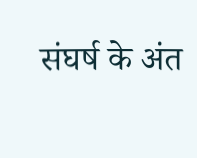संघर्ष के अंत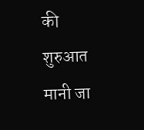की शुरुआत मानी जा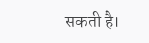सकती है।